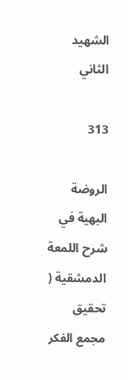الشهيد الثاني

313

الروضة البهية في شرح اللمعة الدمشقية ( تحقيق مجمع الفكر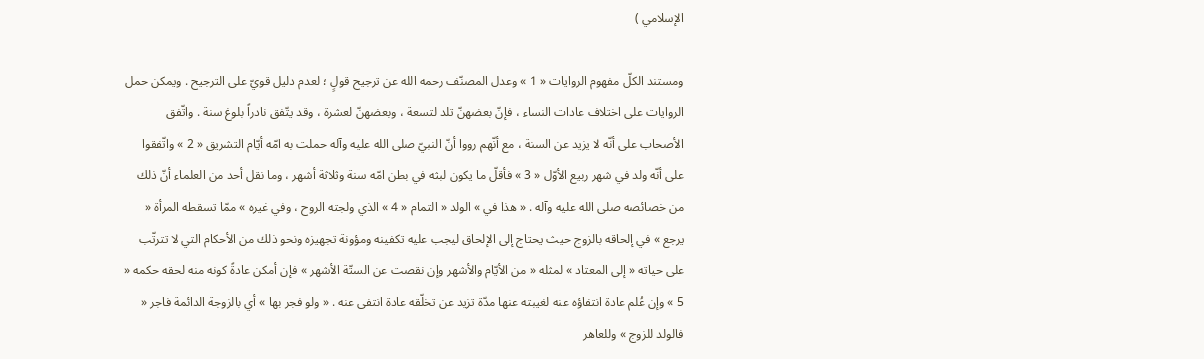الإسلامي )

ومستند الكلّ مفهوم الروايات « 1 » وعدل المصنّف رحمه الله عن ترجيح قولٍ ؛ لعدم دليل قويّ على الترجيح . ويمكن حمل الروايات على اختلاف عادات النساء ، فإنّ بعضهنّ تلد لتسعة ، وبعضهنّ لعشرة ، وقد يتّفق نادراً بلوغ سنة . واتّفق الأصحاب على أنّه لا يزيد عن السنة ، مع أنّهم رووا أنّ النبيّ صلى الله عليه وآله حملت به امّه أيّام التشريق « 2 » واتّفقوا على أنّه ولد في شهر ربيع الأوّل « 3 » فأقلّ ما يكون لبثه في بطن امّه سنة وثلاثة أشهر ، وما نقل أحد من العلماء أنّ ذلك من خصائصه صلى الله عليه وآله . « هذا في » الولد « التمام « 4 » الذي ولجته الروح ، وفي غيره » ممّا تسقطه المرأة « يرجع » في إلحاقه بالزوج حيث يحتاج إلى الإلحاق ليجب عليه تكفينه ومؤونة تجهيزه ونحو ذلك من الأحكام التي لا تترتّب على حياته « إلى المعتاد » لمثله « من الأيّام والأشهر وإن نقصت عن الستّة الأشهر » فإن أمكن عادةً كونه منه لحقه حكمه « 5 » وإن عُلم عادة انتفاؤه عنه لغيبته عنها مدّة تزيد عن تخلّقه عادة انتفى عنه . « ولو فجر بها » أي بالزوجة الدائمة فاجر « فالولد للزوج » وللعاهر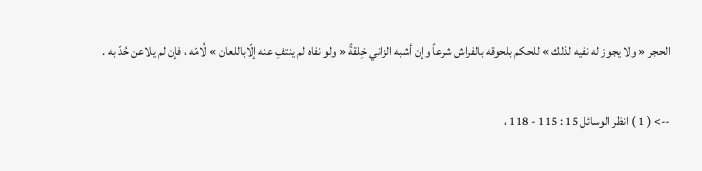الحجر « ولا يجوز له نفيه لذلك » للحكم بلحوقه بالفراش شرعاً وإن أشبه الزاني خِلقةً « ولو نفاه لم ينتفِ عنه إلّاباللعان » لُامّه ، فإن لم يلاعن حُدّ به .

--> ( 1 ) انظر الوسائل 15 : 115 - 118 ،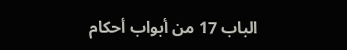الباب 17 من أبواب أحكام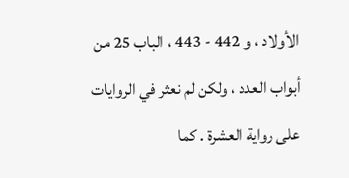الأولاد ، و 442 - 443 ، الباب 25 من أبواب العدد ، ولكن لم نعثر في الروايات على رواية العشرة . كما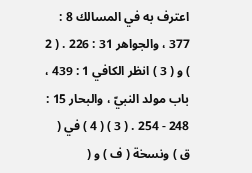اعترف به في المسالك 8 : 377 ، والجواهر 31 : 226 . ( 2 ) و ( 3 ) انظر الكافي 1 : 439 ، باب مولد النبيّ ، والبحار 15 : 248 - 254 . ( 3 ) ( 4 ) في ( ق ) ونسخة ( ف ) و (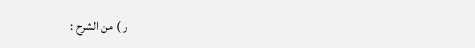ر ) من الشرح :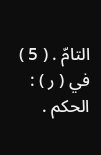التامّ . ( 5 ) في ( ر ) : الحكم .